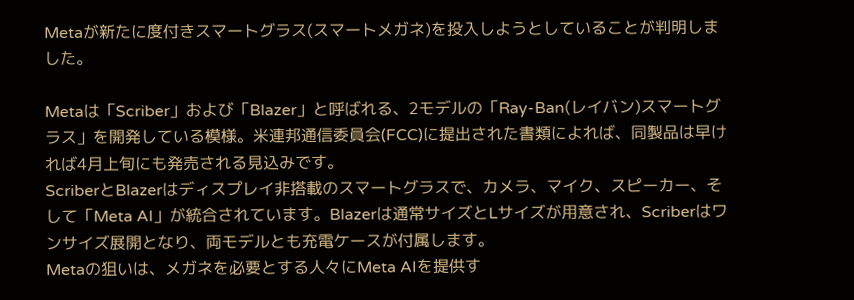Metaが新たに度付きスマートグラス(スマートメガネ)を投入しようとしていることが判明しました。

Metaは「Scriber」および「Blazer」と呼ばれる、2モデルの「Ray-Ban(レイバン)スマートグラス」を開発している模様。米連邦通信委員会(FCC)に提出された書類によれば、同製品は早ければ4月上旬にも発売される見込みです。
ScriberとBlazerはディスプレイ非搭載のスマートグラスで、カメラ、マイク、スピーカー、そして「Meta AI」が統合されています。Blazerは通常サイズとLサイズが用意され、Scriberはワンサイズ展開となり、両モデルとも充電ケースが付属します。
Metaの狙いは、メガネを必要とする人々にMeta AIを提供す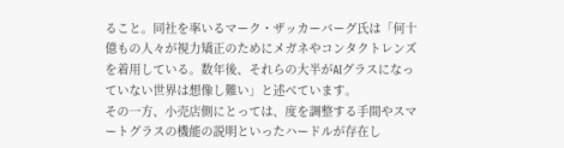ること。同社を率いるマーク・ザッカーバーグ氏は「何十億もの人々が視力矯正のためにメガネやコンタクトレンズを着用している。数年後、それらの大半がAIグラスになっていない世界は想像し難い」と述べています。
その一方、小売店側にとっては、度を調整する手間やスマートグラスの機能の説明といったハードルが存在し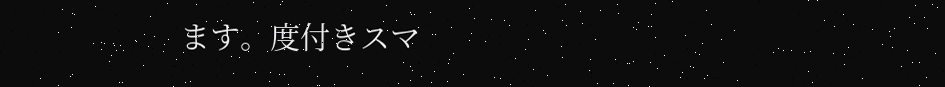ます。度付きスマ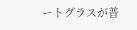ートグラスが普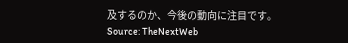及するのか、今後の動向に注目です。
Source: TheNextWeb